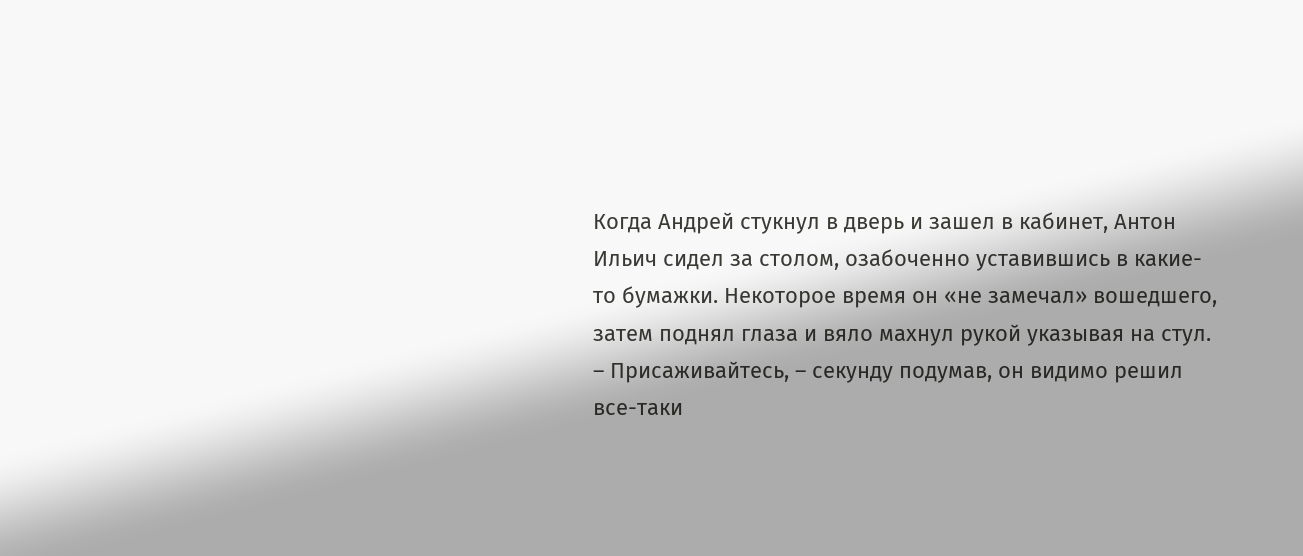Когда Андрей стукнул в дверь и зашел в кабинет, Антон Ильич сидел за столом, озабоченно уставившись в какие-то бумажки. Некоторое время он «не замечал» вошедшего, затем поднял глаза и вяло махнул рукой указывая на стул.
– Присаживайтесь, – секунду подумав, он видимо решил все-таки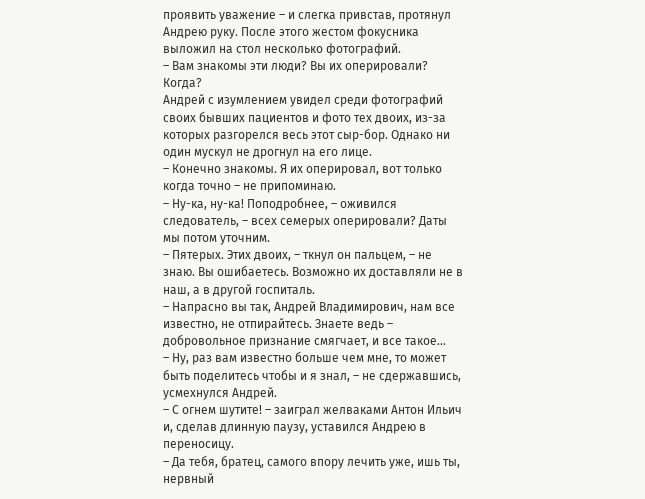проявить уважение – и слегка привстав, протянул Андрею руку. После этого жестом фокусника выложил на стол несколько фотографий.
– Вам знакомы эти люди? Вы их оперировали? Когда?
Андрей с изумлением увидел среди фотографий своих бывших пациентов и фото тех двоих, из-за которых разгорелся весь этот сыр-бор. Однако ни один мускул не дрогнул на его лице.
– Конечно знакомы. Я их оперировал, вот только когда точно – не припоминаю.
– Ну-ка, ну-ка! Поподробнее, – оживился следователь, – всех семерых оперировали? Даты мы потом уточним.
– Пятерых. Этих двоих, – ткнул он пальцем, – не знаю. Вы ошибаетесь. Возможно их доставляли не в наш, а в другой госпиталь.
– Напрасно вы так, Андрей Владимирович, нам все известно, не отпирайтесь. Знаете ведь – добровольное признание смягчает, и все такое…
– Ну, раз вам известно больше чем мне, то может быть поделитесь чтобы и я знал, – не сдержавшись, усмехнулся Андрей.
– С огнем шутите! – заиграл желваками Антон Ильич и, сделав длинную паузу, уставился Андрею в переносицу.
– Да тебя, братец, самого впору лечить уже, ишь ты, нервный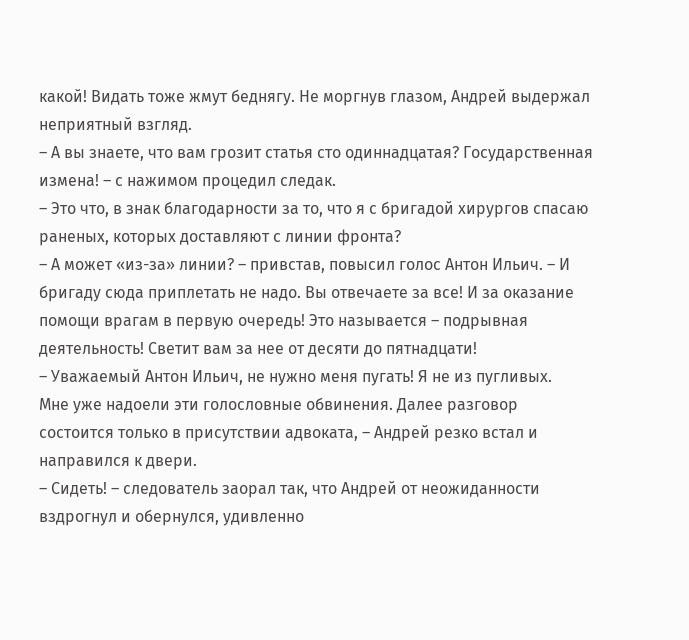какой! Видать тоже жмут беднягу. Не моргнув глазом, Андрей выдержал неприятный взгляд.
– А вы знаете, что вам грозит статья сто одиннадцатая? Государственная измена! – с нажимом процедил следак.
– Это что, в знак благодарности за то, что я с бригадой хирургов спасаю раненых, которых доставляют с линии фронта?
– А может «из-за» линии? – привстав, повысил голос Антон Ильич. – И бригаду сюда приплетать не надо. Вы отвечаете за все! И за оказание помощи врагам в первую очередь! Это называется – подрывная деятельность! Светит вам за нее от десяти до пятнадцати!
– Уважаемый Антон Ильич, не нужно меня пугать! Я не из пугливых.
Мне уже надоели эти голословные обвинения. Далее разговор состоится только в присутствии адвоката, – Андрей резко встал и направился к двери.
– Сидеть! – следователь заорал так, что Андрей от неожиданности вздрогнул и обернулся, удивленно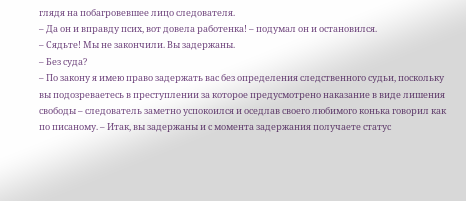глядя на побагровевшее лицо следователя.
– Да он и вправду псих, вот довела работенка! – подумал он и остановился.
– Сядьте! Мы не закончили. Вы задержаны.
– Без суда?
– По закону я имею право задержать вас без определения следственного судьи, поскольку вы подозреваетесь в преступлении за которое предусмотрено наказание в виде лишения свободы – следователь заметно успокоился и оседлав своего любимого конька говорил как по писаному. – Итак, вы задержаны и с момента задержания получаете статус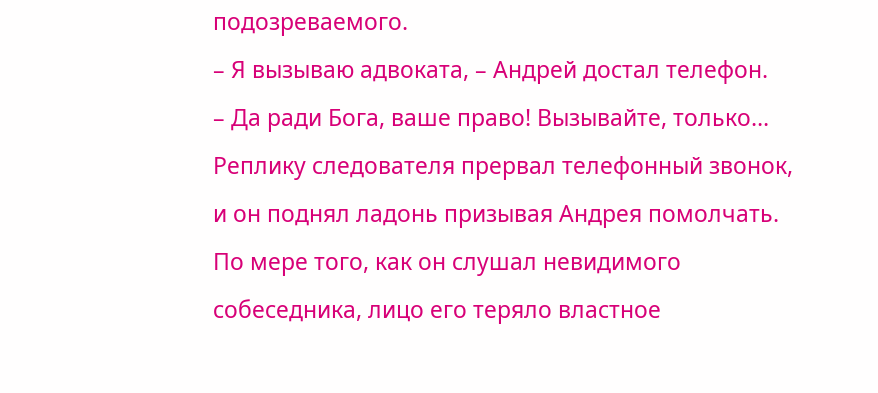подозреваемого.
– Я вызываю адвоката, – Андрей достал телефон.
– Да ради Бога, ваше право! Вызывайте, только…
Реплику следователя прервал телефонный звонок, и он поднял ладонь призывая Андрея помолчать. По мере того, как он слушал невидимого собеседника, лицо его теряло властное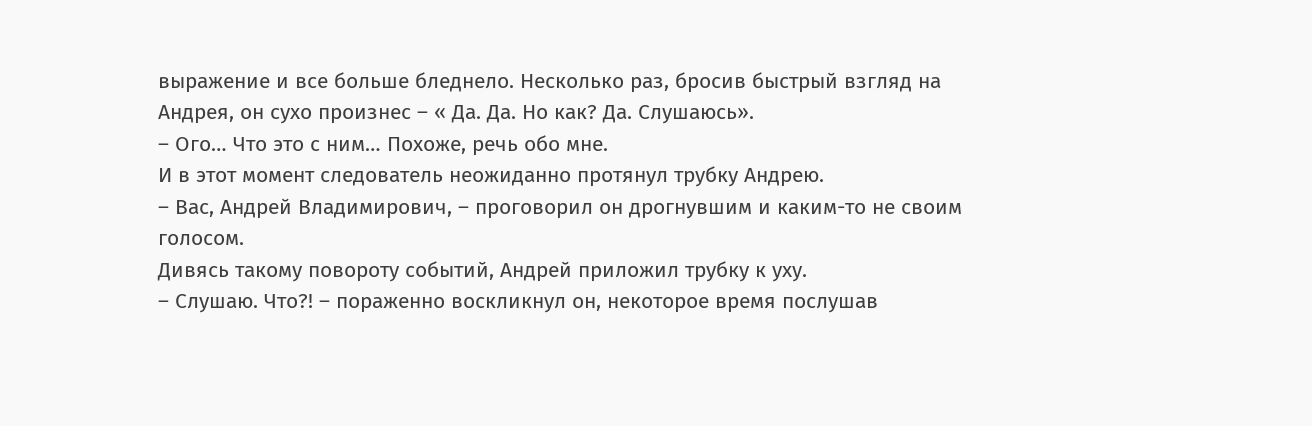выражение и все больше бледнело. Несколько раз, бросив быстрый взгляд на Андрея, он сухо произнес – « Да. Да. Но как? Да. Слушаюсь».
– Ого… Что это с ним… Похоже, речь обо мне.
И в этот момент следователь неожиданно протянул трубку Андрею.
– Вас, Андрей Владимирович, – проговорил он дрогнувшим и каким-то не своим голосом.
Дивясь такому повороту событий, Андрей приложил трубку к уху.
– Слушаю. Что?! – пораженно воскликнул он, некоторое время послушав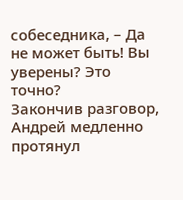собеседника, – Да не может быть! Вы уверены? Это точно?
Закончив разговор, Андрей медленно протянул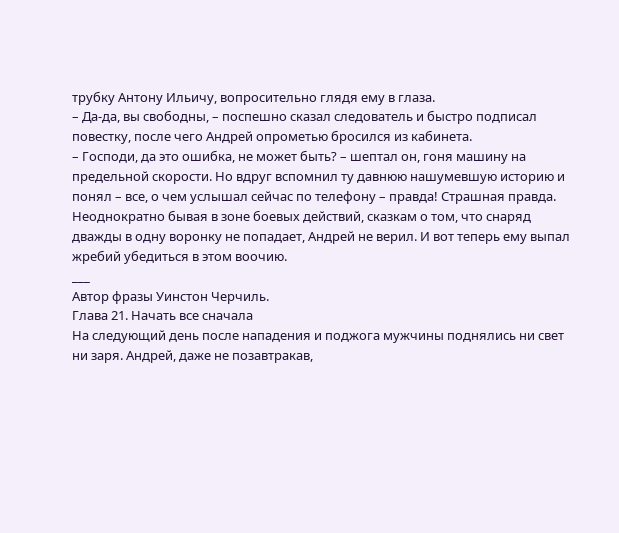трубку Антону Ильичу, вопросительно глядя ему в глаза.
– Да-да, вы свободны, – поспешно сказал следователь и быстро подписал повестку, после чего Андрей опрометью бросился из кабинета.
– Господи, да это ошибка, не может быть? – шептал он, гоня машину на предельной скорости. Но вдруг вспомнил ту давнюю нашумевшую историю и понял – все, о чем услышал сейчас по телефону – правда! Страшная правда.
Неоднократно бывая в зоне боевых действий, сказкам о том, что снаряд дважды в одну воронку не попадает, Андрей не верил. И вот теперь ему выпал жребий убедиться в этом воочию.
___
Автор фразы Уинстон Черчиль.
Глава 21. Начать все сначала
На следующий день после нападения и поджога мужчины поднялись ни свет ни заря. Андрей, даже не позавтракав,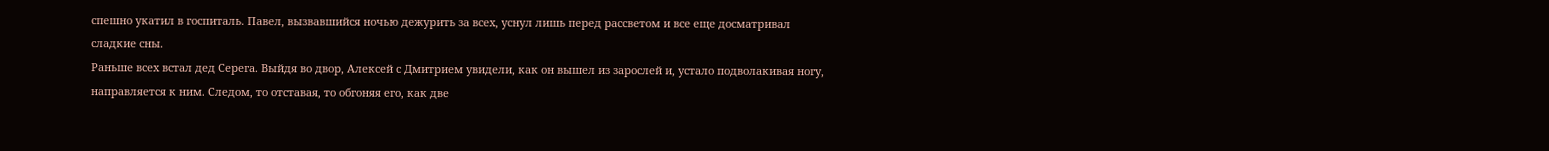спешно укатил в госпиталь. Павел, вызвавшийся ночью дежурить за всех, уснул лишь перед рассветом и все еще досматривал сладкие сны.
Раньше всех встал дед Серега. Выйдя во двор, Алексей с Дмитрием увидели, как он вышел из зарослей и, устало подволакивая ногу, направляется к ним. Следом, то отставая, то обгоняя его, как две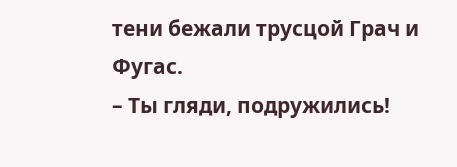тени бежали трусцой Грач и Фугас.
– Ты гляди, подружились!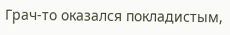Грач-то оказался покладистым,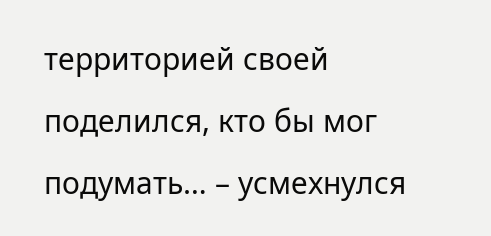территорией своей поделился, кто бы мог подумать… – усмехнулся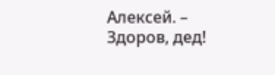Алексей. – Здоров, дед!